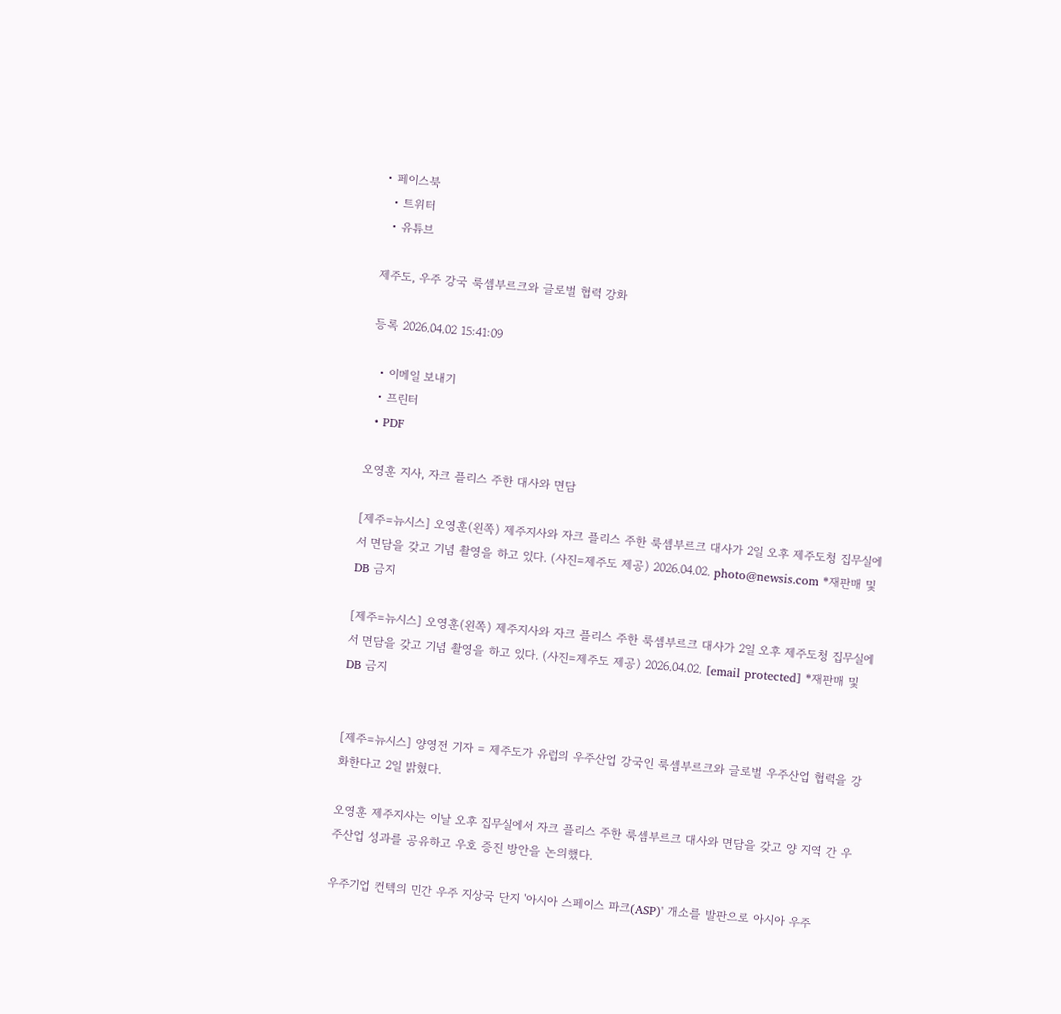• 페이스북
  • 트위터
  • 유튜브

제주도, 우주 강국 룩셈부르크와 글로벌 협력 강화

등록 2026.04.02 15:41:09

  • 이메일 보내기
  • 프린터
  • PDF

오영훈 지사, 자크 플리스 주한 대사와 면담

[제주=뉴시스] 오영훈(왼쪽) 제주지사와 자크 플리스 주한 룩셈부르크 대사가 2일 오후 제주도청 집무실에서 면담을 갖고 기념 촬영을 하고 있다. (사진=제주도 제공) 2026.04.02. photo@newsis.com *재판매 및 DB 금지

[제주=뉴시스] 오영훈(왼쪽) 제주지사와 자크 플리스 주한 룩셈부르크 대사가 2일 오후 제주도청 집무실에서 면담을 갖고 기념 촬영을 하고 있다. (사진=제주도 제공) 2026.04.02. [email protected] *재판매 및 DB 금지


[제주=뉴시스] 양영전 기자 = 제주도가 유럽의 우주산업 강국인 룩셈부르크와 글로벌 우주산업 협력을 강화한다고 2일 밝혔다.

오영훈 제주지사는 이날 오후 집무실에서 자크 플리스 주한 룩셈부르크 대사와 면담을 갖고 양 지역 간 우주산업 성과를 공유하고 우호 증진 방안을 논의했다.

우주기업 컨텍의 민간 우주 지상국 단지 '아시아 스페이스 파크(ASP)' 개소를 발판으로 아시아 우주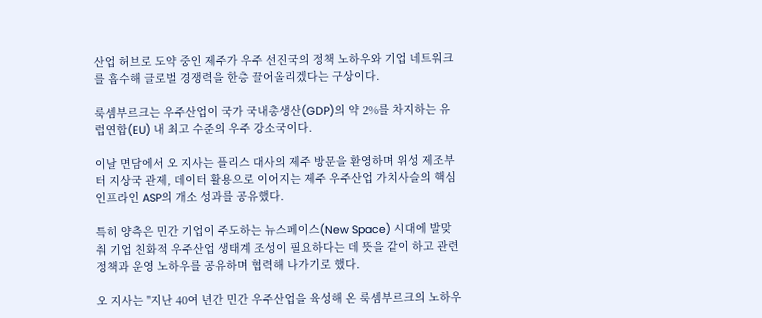산업 허브로 도약 중인 제주가 우주 선진국의 정책 노하우와 기업 네트워크를 흡수해 글로벌 경쟁력을 한층 끌어올리겠다는 구상이다.

룩셈부르크는 우주산업이 국가 국내총생산(GDP)의 약 2%를 차지하는 유럽연합(EU) 내 최고 수준의 우주 강소국이다.

이날 면담에서 오 지사는 플리스 대사의 제주 방문을 환영하며 위성 제조부터 지상국 관제, 데이터 활용으로 이어지는 제주 우주산업 가치사슬의 핵심 인프라인 ASP의 개소 성과를 공유했다.

특히 양측은 민간 기업이 주도하는 뉴스페이스(New Space) 시대에 발맞춰 기업 친화적 우주산업 생태계 조성이 필요하다는 데 뜻을 같이 하고 관련 정책과 운영 노하우를 공유하며 협력해 나가기로 했다.

오 지사는 "지난 40여 년간 민간 우주산업을 육성해 온 룩셈부르크의 노하우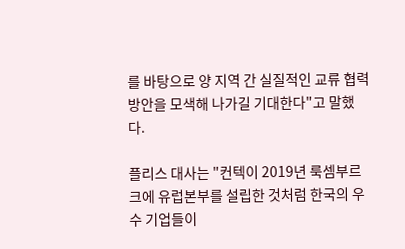를 바탕으로 양 지역 간 실질적인 교류 협력 방안을 모색해 나가길 기대한다"고 말했다.

플리스 대사는 "컨텍이 2019년 룩셈부르크에 유럽본부를 설립한 것처럼 한국의 우수 기업들이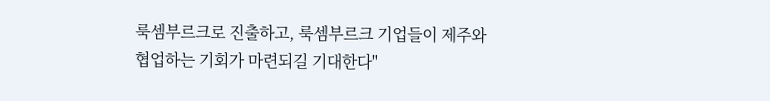룩셈부르크로 진출하고, 룩셈부르크 기업들이 제주와 협업하는 기회가 마련되길 기대한다"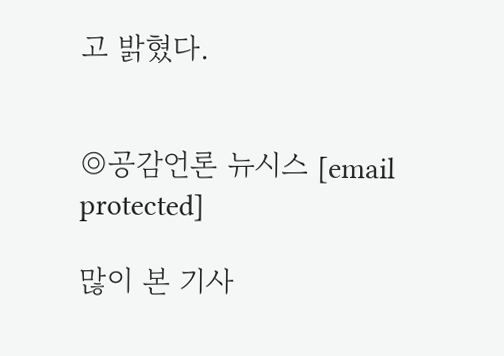고 밝혔다.


◎공감언론 뉴시스 [email protected]

많이 본 기사